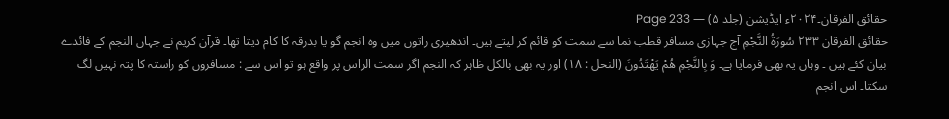حقائق الفرقان۔۲۰۲۴ء ایڈیشن (جلد ۵) — Page 233
حقائق الفرقان ۲۳۳ سُورَةُ النَّجْمِ آج جہازی مسافر قطب نما سے سمت کو قائم کر لیتے ہیں۔ اندھیری راتوں میں وہ انجم گو یا بدرقہ کا کام دیتا تھا۔ قرآن کریم نے جہاں النجم کے فائدے بیان کئے ہیں ۔ وہاں یہ بھی فرمایا ہے۔ وَ بِالنَّجْمِ هُمْ يَهْتَدُونَ (النحل : ۱۸) اور یہ بھی بالکل ظاہر کہ النجم اگر سمت الراس پر واقع ہو تو اس سے : مسافروں کو راستہ کا پتہ نہیں لگ سکتا۔ اس انجم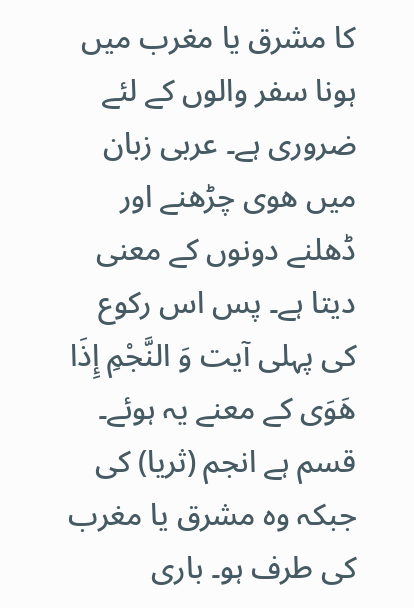کا مشرق یا مغرب میں ہونا سفر والوں کے لئے ضروری ہے۔ عربی زبان میں ھوی چڑھنے اور ڈھلنے دونوں کے معنی دیتا ہے۔ پس اس رکوع کی پہلی آیت وَ النَّجْمِ إِذَا هَوَی کے معنے یہ ہوئے۔ قسم ہے انجم (ثریا) کی جبکہ وہ مشرق یا مغرب کی طرف ہو۔ باری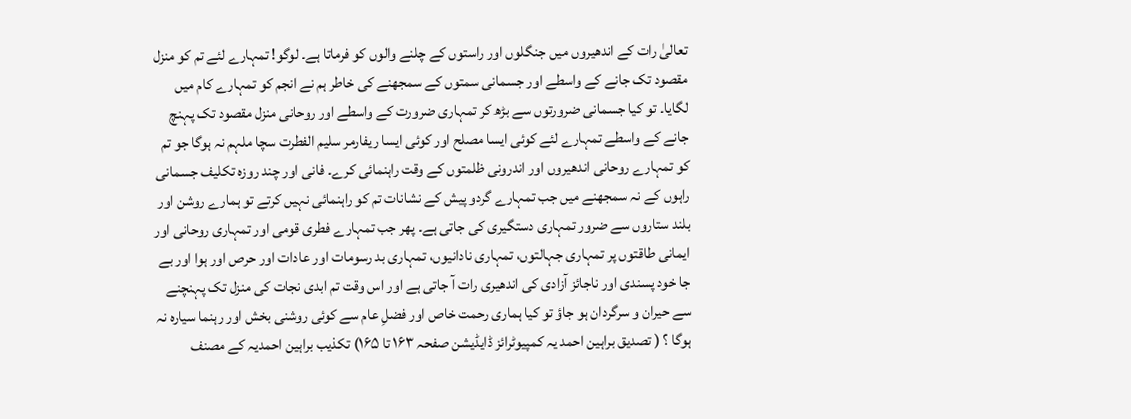تعالیٰ رات کے اندھیروں میں جنگلوں اور راستوں کے چلنے والوں کو فرماتا ہے۔ لوگو! تمہارے لئے تم کو منزل مقصود تک جانے کے واسطے اور جسمانی سمتوں کے سمجھنے کی خاطر ہم نے انجم کو تمہارے کام میں لگایا۔ تو کیا جسمانی ضرورتوں سے بڑھ کر تمہاری ضرورت کے واسطے اور روحانی منزل مقصود تک پہنچ جانے کے واسطے تمہارے لئے کوئی ایسا مصلح اور کوئی ایسا ریفارمر سلیم الفطرت سچا ملہم نہ ہوگا جو تم کو تمہارے روحانی اندھیروں اور اندرونی ظلمتوں کے وقت راہنمائی کرے۔ فانی اور چند روزہ تکلیف جسمانی راہوں کے نہ سمجھنے میں جب تمہارے گردو پیش کے نشانات تم کو راہنمائی نہیں کرتے تو ہمارے روشن اور بلند ستاروں سے ضرور تمہاری دستگیری کی جاتی ہے۔ پھر جب تمہارے فطری قومی اور تمہاری روحانی اور ایمانی طاقتوں پر تمہاری جہالتوں، تمہاری نادانیوں، تمہاری بد رسومات اور عادات اور حرص اور ہوا اور بے جا خود پسندی اور ناجائز آزادی کی اندھیری رات آ جاتی ہے اور اس وقت تم ابدی نجات کی منزل تک پہنچنے سے حیران و سرگردان ہو جاؤ تو کیا ہماری رحمت خاص اور فضلِ عام سے کوئی روشنی بخش اور رہنما سیارہ نہ ہوگا ؟ ( تصدیق براہین احمد یہ کمپیوٹرائز ڈایڈیشن صفحہ ۱۶۳ تا ۱۶۵) تکذیب براہین احمدیہ کے مصنف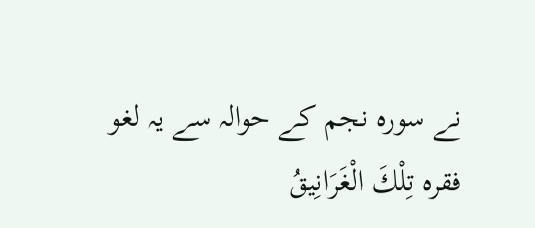نے سورہ نجم کے حوالہ سے یہ لغو فقرہ تِلْكَ الْغَرَانِيقُ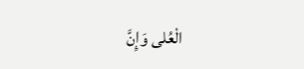الْعُلى وَإِنَّ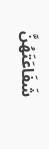شَفَاعَتَهُنَّ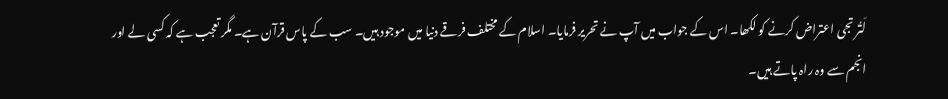لَتُر تجی اعتراض کرنے کو لکھا۔ اس کے جواب میں آپ نے تحریر فرمایا۔ اسلام کے مختلف فرقے دنیا میں موجود ہیں۔ سب کے پاس قرآن ہے۔ مگر تعجب ہے کہ کسی لے اور انجم سے وہ راہ پاتے ہیں۔